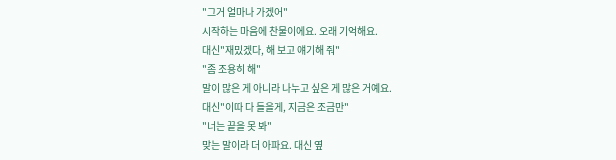"그거 얼마나 가겠어"
시작하는 마음에 찬물이에요. 오래 기억해요.
대신"재밌겠다, 해 보고 얘기해 줘"
"좀 조용히 해"
말이 많은 게 아니라 나누고 싶은 게 많은 거예요.
대신"이따 다 들을게, 지금은 조금만"
"너는 끝을 못 봐"
맞는 말이라 더 아파요. 대신 옆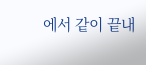에서 같이 끝내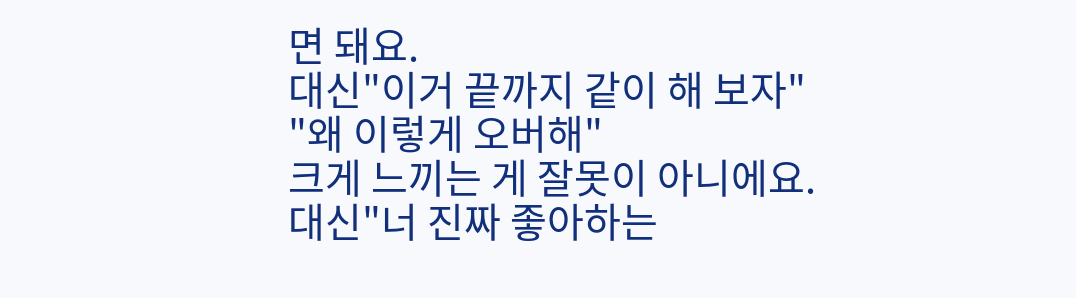면 돼요.
대신"이거 끝까지 같이 해 보자"
"왜 이렇게 오버해"
크게 느끼는 게 잘못이 아니에요.
대신"너 진짜 좋아하는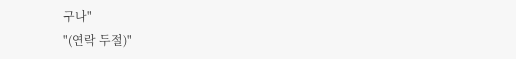구나"
"(연락 두절)"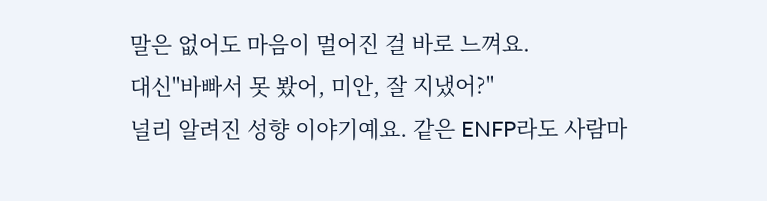말은 없어도 마음이 멀어진 걸 바로 느껴요.
대신"바빠서 못 봤어, 미안, 잘 지냈어?"
널리 알려진 성향 이야기예요. 같은 ENFP라도 사람마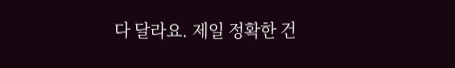다 달라요. 제일 정확한 건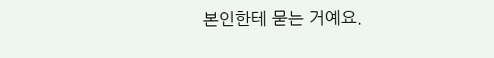본인한테 묻는 거예요.